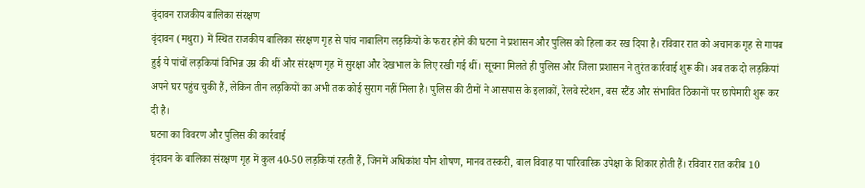वृंदावन राजकीय बालिका संरक्षण
वृंदावन (मथुरा) में स्थित राजकीय बालिका संरक्षण गृह से पांच नाबालिग लड़कियों के फरार होने की घटना ने प्रशासन और पुलिस को हिला कर रख दिया है। रविवार रात को अचानक गृह से गायब हुई ये पांचों लड़कियां विभिन्न उम्र की थीं और संरक्षण गृह में सुरक्षा और देखभाल के लिए रखी गई थीं। सूचना मिलते ही पुलिस और जिला प्रशासन ने तुरंत कार्रवाई शुरू की। अब तक दो लड़कियां अपने घर पहुंच चुकी हैं, लेकिन तीन लड़कियों का अभी तक कोई सुराग नहीं मिला है। पुलिस की टीमों ने आसपास के इलाकों, रेलवे स्टेशन, बस स्टैंड और संभावित ठिकानों पर छापेमारी शुरू कर दी है।
घटना का विवरण और पुलिस की कार्रवाई
वृंदावन के बालिका संरक्षण गृह में कुल 40-50 लड़कियां रहती हैं, जिनमें अधिकांश यौन शोषण, मानव तस्करी, बाल विवाह या पारिवारिक उपेक्षा के शिकार होती हैं। रविवार रात करीब 10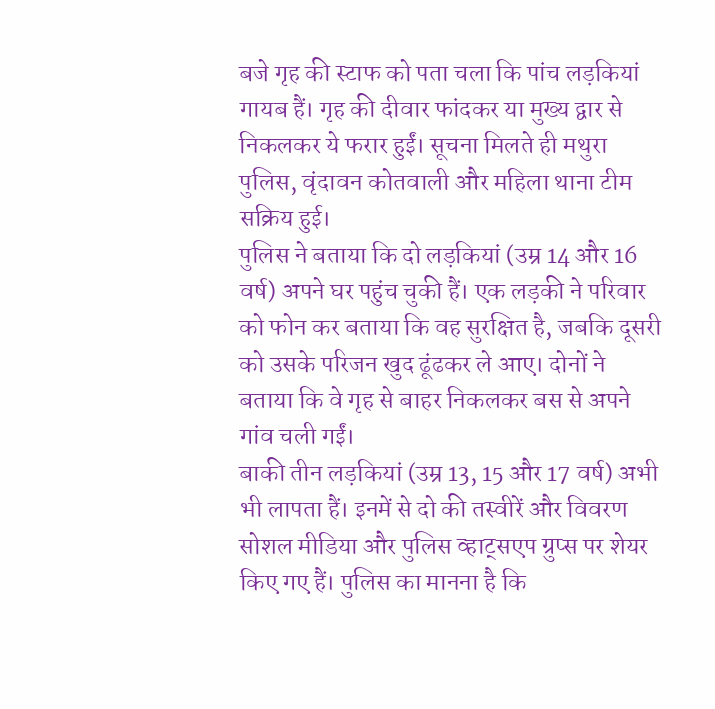बजे गृह की स्टाफ को पता चला कि पांच लड़कियां गायब हैं। गृह की दीवार फांदकर या मुख्य द्वार से निकलकर ये फरार हुईं। सूचना मिलते ही मथुरा पुलिस, वृंदावन कोतवाली और महिला थाना टीम सक्रिय हुई।
पुलिस ने बताया कि दो लड़कियां (उम्र 14 और 16 वर्ष) अपने घर पहुंच चुकी हैं। एक लड़की ने परिवार को फोन कर बताया कि वह सुरक्षित है, जबकि दूसरी को उसके परिजन खुद ढूंढकर ले आए। दोनों ने बताया कि वे गृह से बाहर निकलकर बस से अपने गांव चली गईं।
बाकी तीन लड़कियां (उम्र 13, 15 और 17 वर्ष) अभी भी लापता हैं। इनमें से दो की तस्वीरें और विवरण सोशल मीडिया और पुलिस व्हाट्सएप ग्रुप्स पर शेयर किए गए हैं। पुलिस का मानना है कि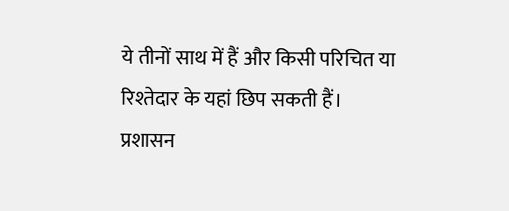ये तीनों साथ में हैं और किसी परिचित या रिश्तेदार के यहां छिप सकती हैं।
प्रशासन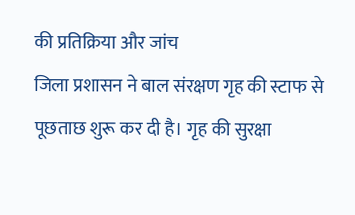की प्रतिक्रिया और जांच
जिला प्रशासन ने बाल संरक्षण गृह की स्टाफ से पूछताछ शुरू कर दी है। गृह की सुरक्षा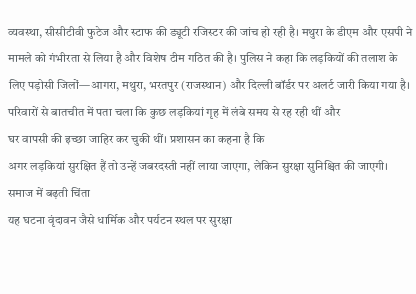व्यवस्था, सीसीटीवी फुटेज और स्टाफ की ड्यूटी रजिस्टर की जांच हो रही है। मथुरा के डीएम और एसपी ने मामले को गंभीरता से लिया है और विशेष टीम गठित की है। पुलिस ने कहा कि लड़कियों की तलाश के लिए पड़ोसी जिलों—आगरा, मथुरा, भरतपुर (राजस्थान) और दिल्ली बॉर्डर पर अलर्ट जारी किया गया है।
परिवारों से बातचीत में पता चला कि कुछ लड़कियां गृह में लंबे समय से रह रही थीं और
घर वापसी की इच्छा जाहिर कर चुकी थीं। प्रशासन का कहना है कि
अगर लड़कियां सुरक्षित हैं तो उन्हें जबरदस्ती नहीं लाया जाएगा, लेकिन सुरक्षा सुनिश्चित की जाएगी।
समाज में बढ़ती चिंता
यह घटना वृंदावन जैसे धार्मिक और पर्यटन स्थल पर सुरक्षा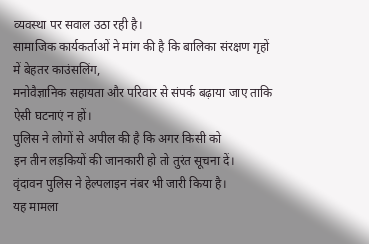व्यवस्था पर सवाल उठा रही है।
सामाजिक कार्यकर्ताओं ने मांग की है कि बालिका संरक्षण गृहों में बेहतर काउंसलिंग,
मनोवैज्ञानिक सहायता और परिवार से संपर्क बढ़ाया जाए ताकि ऐसी घटनाएं न हों।
पुलिस ने लोगों से अपील की है कि अगर किसी को
इन तीन लड़कियों की जानकारी हो तो तुरंत सूचना दें।
वृंदावन पुलिस ने हेल्पलाइन नंबर भी जारी किया है।
यह मामला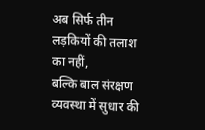अब सिर्फ तीन लड़कियों की तलाश का नहीं,
बल्कि बाल संरक्षण व्यवस्था में सुधार की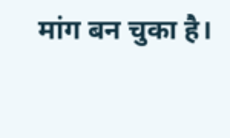मांग बन चुका है।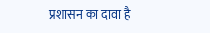प्रशासन का दावा है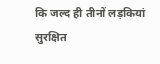कि जल्द ही तीनों लड़कियां सुरक्षित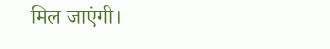मिल जाएंगी।